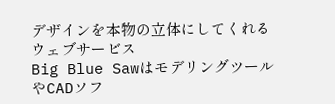デザインを本物の立体にしてくれるウェブサービス
Big Blue SawはモデリングツールやCADソフ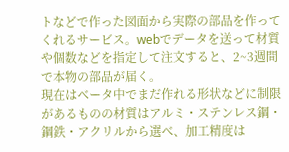トなどで作った図面から実際の部品を作ってくれるサービス。webでデータを送って材質や個数などを指定して注文すると、2~3週間で本物の部品が届く。
現在はベータ中でまだ作れる形状などに制限があるものの材質はアルミ・ステンレス鋼・鋼鉄・アクリルから選べ、加工精度は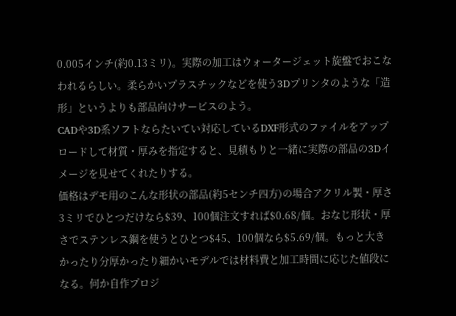0.005インチ(約0.13ミリ)。実際の加工はウォータージェット旋盤でおこなわれるらしい。柔らかいプラスチックなどを使う3Dプリンタのような「造形」というよりも部品向けサービスのよう。
CADや3D系ソフトならたいてい対応しているDXF形式のファイルをアップロードして材質・厚みを指定すると、見積もりと一緒に実際の部品の3Dイメージを見せてくれたりする。
価格はデモ用のこんな形状の部品(約5センチ四方)の場合アクリル製・厚さ3ミリでひとつだけなら$39、100個注文すれば$0.68/個。おなじ形状・厚さでステンレス鋼を使うとひとつ$45、100個なら$5.69/個。もっと大きかったり分厚かったり細かいモデルでは材料費と加工時間に応じた値段になる。何か自作プロジ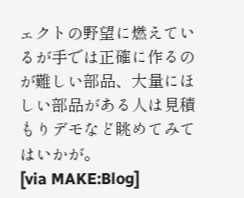ェクトの野望に燃えているが手では正確に作るのが難しい部品、大量にほしい部品がある人は見積もりデモなど眺めてみてはいかが。
[via MAKE:Blog]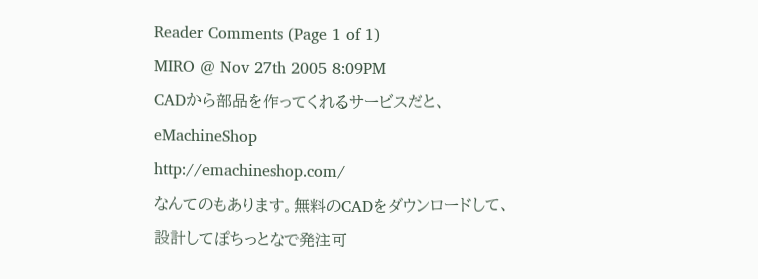Reader Comments (Page 1 of 1)
MIRO @ Nov 27th 2005 8:09PM
CADから部品を作ってくれるサービスだと、
eMachineShop
http://emachineshop.com/
なんてのもあります。無料のCADをダウンロードして、設計してぽちっとなで発注可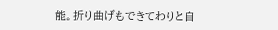能。折り曲げもできてわりと自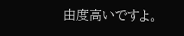由度高いですよ。